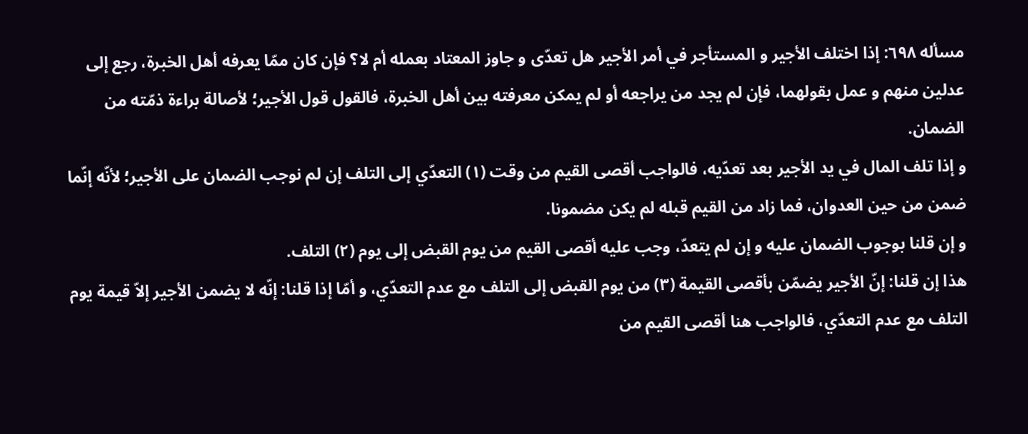مسأله ٦٩٨: إذا اختلف الأجير و المستأجر في أمر الأجير هل تعدّى و جاوز المعتاد بعمله أم لا؟ فإن كان ممّا يعرفه أهل الخبرة، رجع إلى عدلين منهم و عمل بقولهما، فإن لم يجد من يراجعه أو لم يمكن معرفته بين أهل الخبرة، فالقول قول الأجير؛ لأصالة براءة ذمّته من الضمان.
و إذا تلف المال في يد الأجير بعد تعدّيه، فالواجب أقصى القيم من وقت (١) التعدّي إلى التلف إن لم نوجب الضمان على الأجير؛ لأنّه إنّما ضمن من حين العدوان، فما زاد من القيم قبله لم يكن مضمونا.
و إن قلنا بوجوب الضمان عليه و إن لم يتعدّ، وجب عليه أقصى القيم من يوم القبض إلى يوم (٢) التلف.
هذا إن قلنا: إنّ الأجير يضمّن بأقصى القيمة (٣) من يوم القبض إلى التلف مع عدم التعدّي، و أمّا إذا قلنا: إنّه لا يضمن الأجير إلاّ قيمة يوم التلف مع عدم التعدّي، فالواجب هنا أقصى القيم من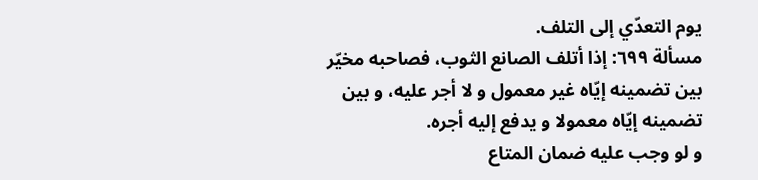يوم التعدّي إلى التلف.
مسألة ٦٩٩: إذا أتلف الصانع الثوب، فصاحبه مخيّر بين تضمينه إيّاه غير معمول و لا أجر عليه، و بين تضمينه إيّاه معمولا و يدفع إليه أجره.
و لو وجب عليه ضمان المتاع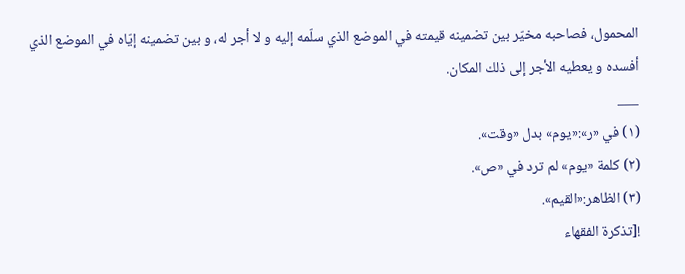المحمول، فصاحبه مخيّر بين تضمينه قيمته في الموضع الذي سلّمه إليه و لا أجر له، و بين تضمينه إيّاه في الموضع الذي أفسده و يعطيه الأجر إلى ذلك المكان.
___
(١) في «ر»:«يوم» بدل «وقت».
(٢) كلمة «يوم» لم ترد في «ص».
(٣) الظاهر:«القيم».
![تذكرة الفقهاء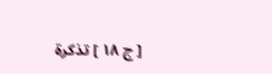[ ج ١٨ ] تذكرة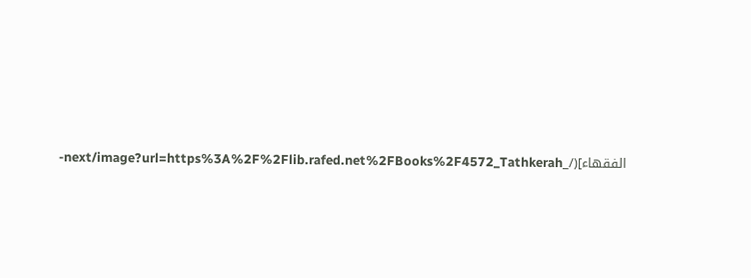الفقهاء](/_next/image?url=https%3A%2F%2Flib.rafed.net%2FBooks%2F4572_Tathkerah-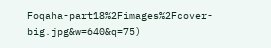Foqaha-part18%2Fimages%2Fcover-big.jpg&w=640&q=75)